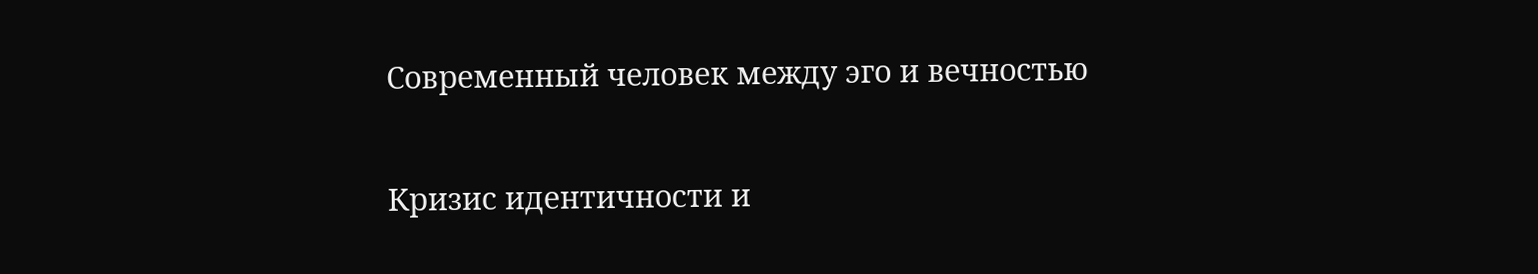Современный человек между эго и вечностью

Кризис идентичности и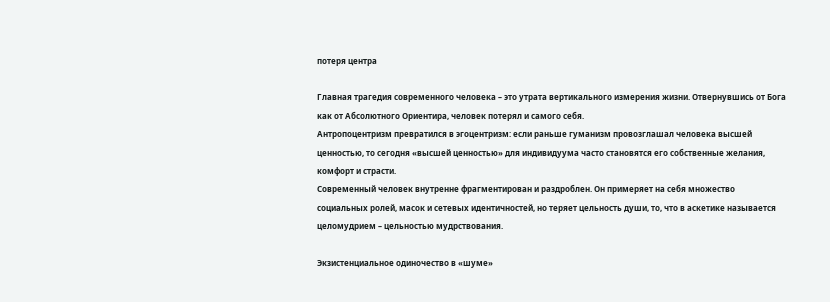потеря центра

Главная трагедия современного человека – это утрата вертикального измерения жизни. Отвернувшись от Бога как от Абсолютного Ориентира, человек потерял и самого себя.
Антропоцентризм превратился в эгоцентризм: если раньше гуманизм провозглашал человека высшей ценностью, то сегодня «высшей ценностью» для индивидуума часто становятся его собственные желания, комфорт и страсти.
Современный человек внутренне фрагментирован и раздроблен. Он примеряет на себя множество социальных ролей, масок и сетевых идентичностей, но теряет цельность души, то, что в аскетике называется целомудрием – цельностью мудрствования.

Экзистенциальное одиночество в «шуме»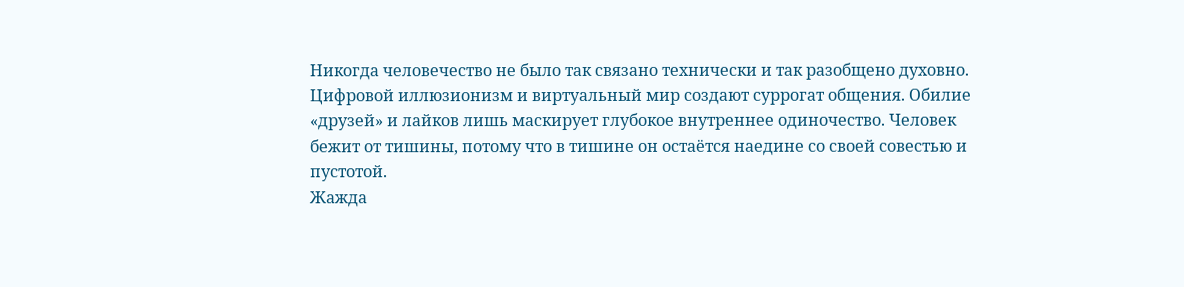Никогда человечество не было так связано технически и так разобщено духовно.
Цифровой иллюзионизм и виртуальный мир создают суррогат общения. Обилие «друзей» и лайков лишь маскирует глубокое внутреннее одиночество. Человек бежит от тишины, потому что в тишине он остаётся наедине со своей совестью и пустотой.
Жажда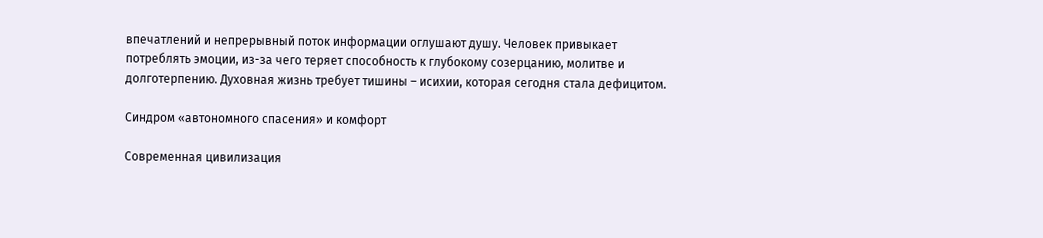впечатлений и непрерывный поток информации оглушают душу. Человек привыкает потреблять эмоции, из-за чего теряет способность к глубокому созерцанию, молитве и долготерпению. Духовная жизнь требует тишины – исихии, которая сегодня стала дефицитом.

Синдром «автономного спасения» и комфорт

Современная цивилизация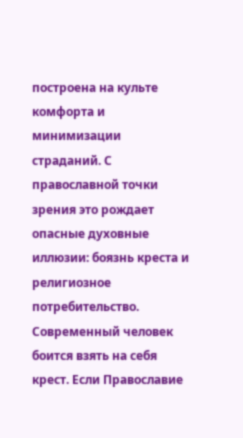построена на культе комфорта и минимизации страданий. С православной точки зрения это рождает опасные духовные иллюзии: боязнь креста и религиозное потребительство.
Современный человек боится взять на себя крест. Если Православие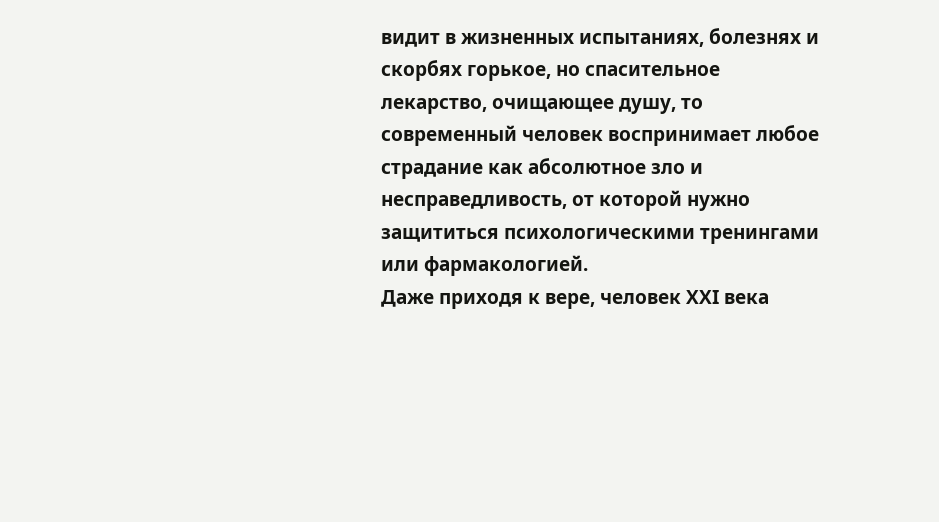видит в жизненных испытаниях, болезнях и скорбях горькое, но спасительное лекарство, очищающее душу, то современный человек воспринимает любое страдание как абсолютное зло и несправедливость, от которой нужно защититься психологическими тренингами или фармакологией.
Даже приходя к вере, человек ХХI века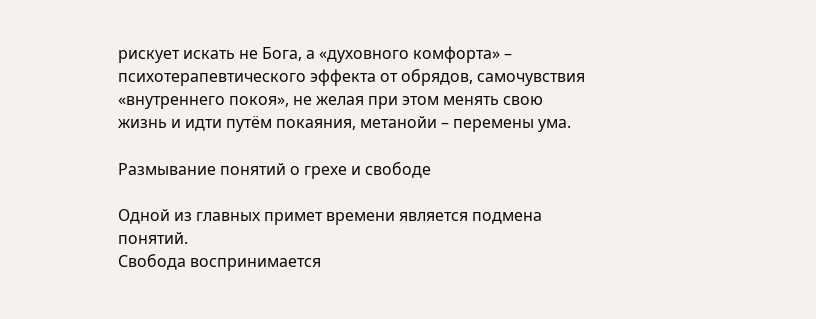рискует искать не Бога, а «духовного комфорта» – психотерапевтического эффекта от обрядов, самочувствия «внутреннего покоя», не желая при этом менять свою жизнь и идти путём покаяния, метанойи – перемены ума.

Размывание понятий о грехе и свободе

Одной из главных примет времени является подмена понятий.
Свобода воспринимается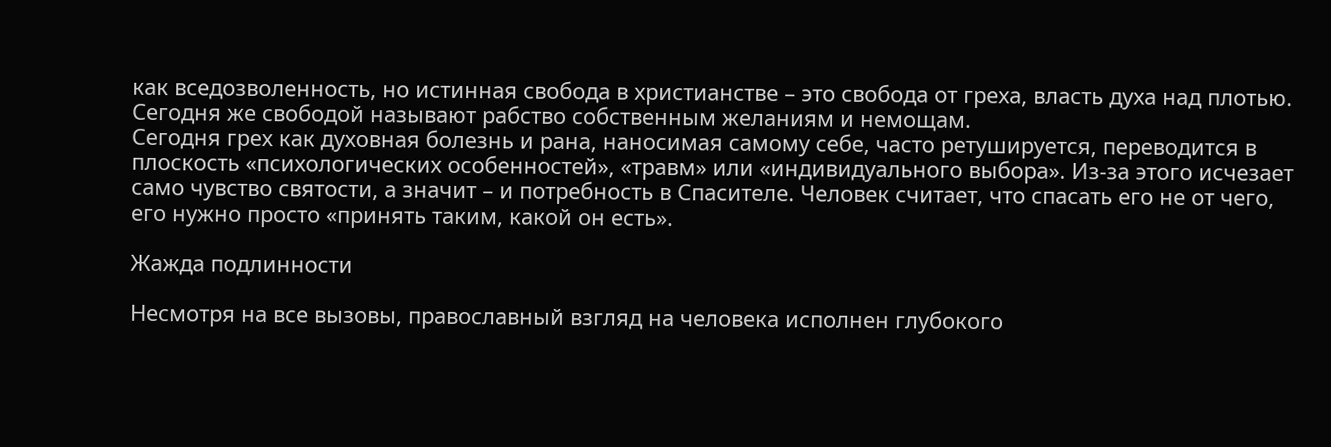как вседозволенность, но истинная свобода в христианстве – это свобода от греха, власть духа над плотью. Сегодня же свободой называют рабство собственным желаниям и немощам.
Сегодня грех как духовная болезнь и рана, наносимая самому себе, часто ретушируется, переводится в плоскость «психологических особенностей», «травм» или «индивидуального выбора». Из-за этого исчезает само чувство святости, а значит – и потребность в Спасителе. Человек считает, что спасать его не от чего, его нужно просто «принять таким, какой он есть».

Жажда подлинности

Несмотря на все вызовы, православный взгляд на человека исполнен глубокого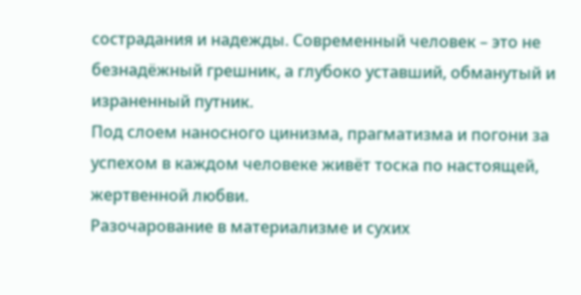сострадания и надежды. Современный человек – это не безнадёжный грешник, а глубоко уставший, обманутый и израненный путник.
Под слоем наносного цинизма, прагматизма и погони за успехом в каждом человеке живёт тоска по настоящей, жертвенной любви.
Разочарование в материализме и сухих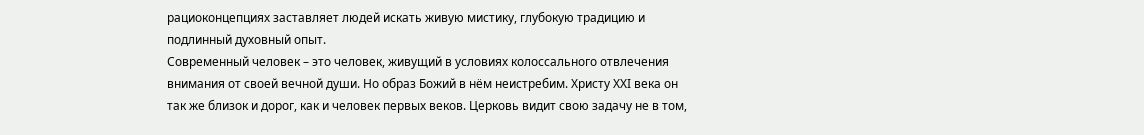рациоконцепциях заставляет людей искать живую мистику, глубокую традицию и подлинный духовный опыт.
Современный человек – это человек, живущий в условиях колоссального отвлечения внимания от своей вечной души. Но образ Божий в нём неистребим. Христу ХХI века он так же близок и дорог, как и человек первых веков. Церковь видит свою задачу не в том,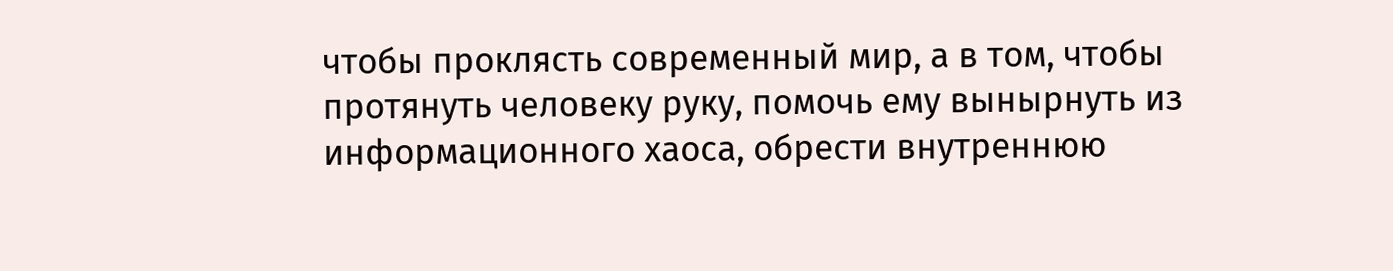чтобы проклясть современный мир, а в том, чтобы протянуть человеку руку, помочь ему вынырнуть из информационного хаоса, обрести внутреннюю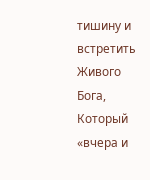тишину и встретить Живого Бога, Который «вчера и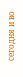сегодня и во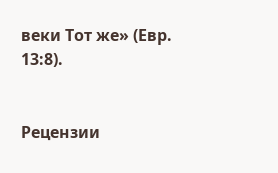веки Тот же» (Евр. 13:8).


Рецензии